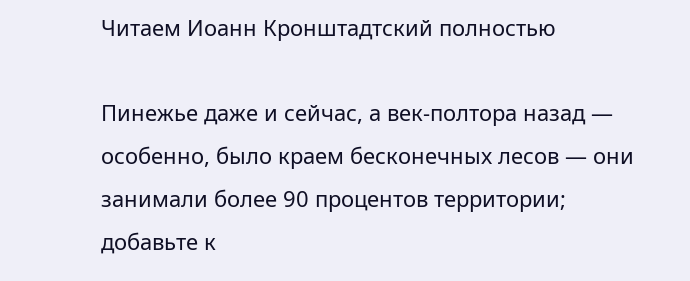Читаем Иоанн Кронштадтский полностью

Пинежье даже и сейчас, а век-полтора назад — особенно, было краем бесконечных лесов — они занимали более 90 процентов территории; добавьте к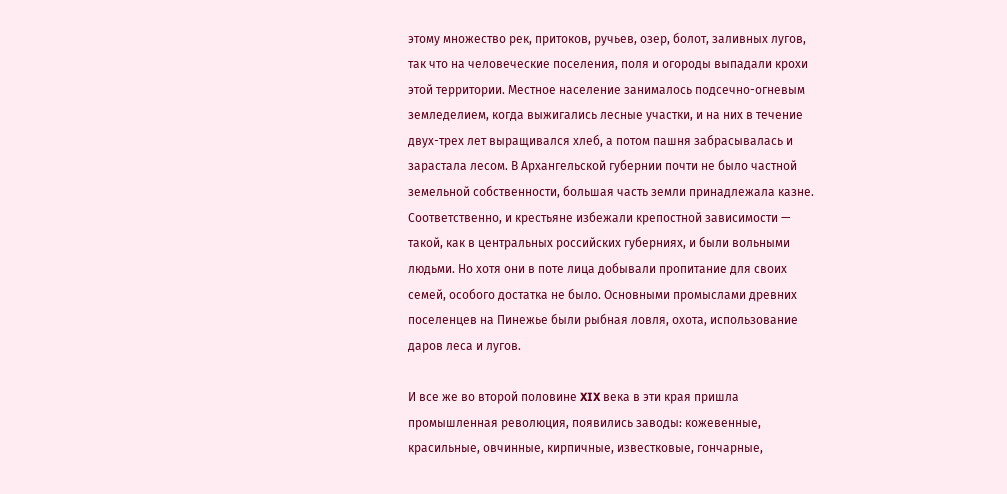этому множество рек, притоков, ручьев, озер, болот, заливных лугов, так что на человеческие поселения, поля и огороды выпадали крохи этой территории. Местное население занималось подсечно-огневым земледелием, когда выжигались лесные участки, и на них в течение двух-трех лет выращивался хлеб, а потом пашня забрасывалась и зарастала лесом. В Архангельской губернии почти не было частной земельной собственности, большая часть земли принадлежала казне. Соответственно, и крестьяне избежали крепостной зависимости — такой, как в центральных российских губерниях, и были вольными людьми. Но хотя они в поте лица добывали пропитание для своих семей, особого достатка не было. Основными промыслами древних поселенцев на Пинежье были рыбная ловля, охота, использование даров леса и лугов.

И все же во второй половине XIX века в эти края пришла промышленная революция, появились заводы: кожевенные, красильные, овчинные, кирпичные, известковые, гончарные,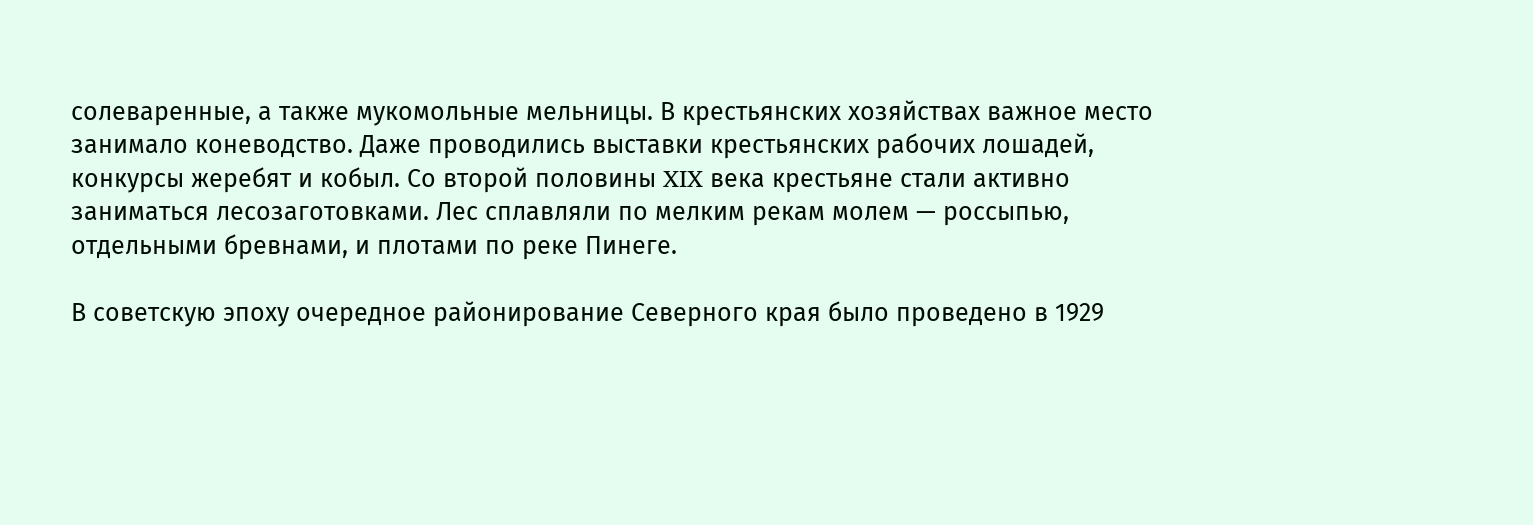солеваренные, а также мукомольные мельницы. В крестьянских хозяйствах важное место занимало коневодство. Даже проводились выставки крестьянских рабочих лошадей, конкурсы жеребят и кобыл. Со второй половины XIX века крестьяне стали активно заниматься лесозаготовками. Лес сплавляли по мелким рекам молем — россыпью, отдельными бревнами, и плотами по реке Пинеге.

В советскую эпоху очередное районирование Северного края было проведено в 1929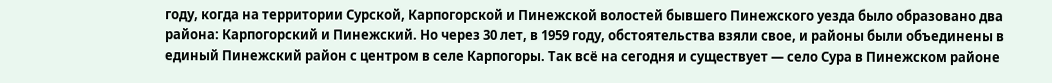году, когда на территории Сурской, Карпогорской и Пинежской волостей бывшего Пинежского уезда было образовано два района: Карпогорский и Пинежский. Но через 30 лет, в 1959 году, обстоятельства взяли свое, и районы были объединены в единый Пинежский район с центром в селе Карпогоры. Так всё на сегодня и существует — село Сура в Пинежском районе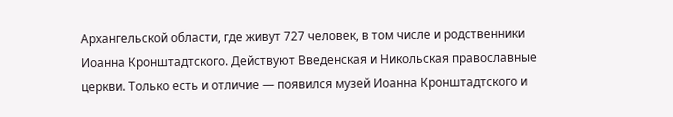Архангельской области, где живут 727 человек, в том числе и родственники Иоанна Кронштадтского. Действуют Введенская и Никольская православные церкви. Только есть и отличие — появился музей Иоанна Кронштадтского и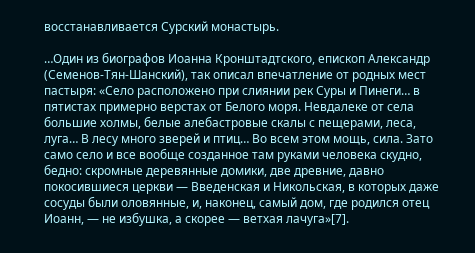восстанавливается Сурский монастырь.

…Один из биографов Иоанна Кронштадтского, епископ Александр (Семенов-Тян-Шанский), так описал впечатление от родных мест пастыря: «Село расположено при слиянии рек Суры и Пинеги… в пятистах примерно верстах от Белого моря. Невдалеке от села большие холмы, белые алебастровые скалы с пещерами, леса, луга… В лесу много зверей и птиц… Во всем этом мощь, сила. Зато само село и все вообще созданное там руками человека скудно, бедно: скромные деревянные домики, две древние, давно покосившиеся церкви — Введенская и Никольская, в которых даже сосуды были оловянные, и, наконец, самый дом, где родился отец Иоанн, — не избушка, а скорее — ветхая лачуга»[7].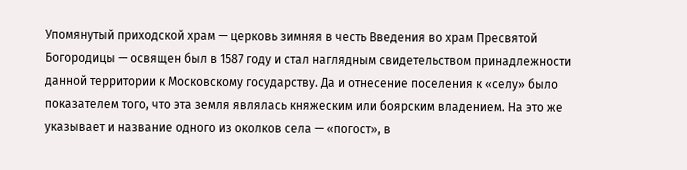Упомянутый приходской храм — церковь зимняя в честь Введения во храм Пресвятой Богородицы — освящен был в 1587 году и стал наглядным свидетельством принадлежности данной территории к Московскому государству. Да и отнесение поселения к «селу» было показателем того, что эта земля являлась княжеским или боярским владением. На это же указывает и название одного из околков села — «погост», в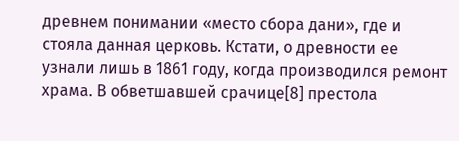древнем понимании «место сбора дани», где и стояла данная церковь. Кстати, о древности ее узнали лишь в 1861 году, когда производился ремонт храма. В обветшавшей срачице[8] престола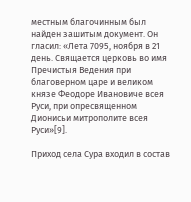местным благочинным был найден зашитым документ. Он гласил: «Лета 7095, ноября в 21 день. Свящается церковь во имя Пречистыя Ведения при благоверном царе и великом князе Феодоре Ивановиче всея Руси, при опресвященном Дионисьи митрополите всея Руси»[9].

Приход села Сура входил в состав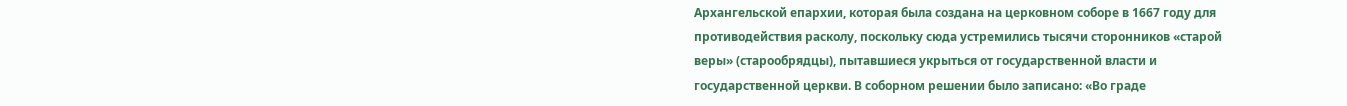Архангельской епархии, которая была создана на церковном соборе в 1667 году для противодействия расколу, поскольку сюда устремились тысячи сторонников «старой веры» (старообрядцы), пытавшиеся укрыться от государственной власти и государственной церкви. В соборном решении было записано: «Во граде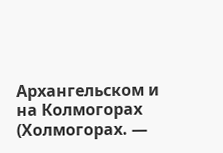Архангельском и на Колмогорах (Холмогорах. —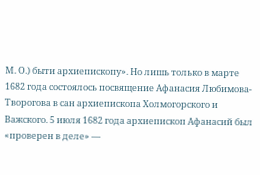М. О.) быти архиепископу». Но лишь только в марте 1682 года состоялось посвящение Афанасия Любимова-Творогова в сан архиепископа Холмогорского и Важского. 5 июля 1682 года архиепископ Афанасий был «проверен в деле» —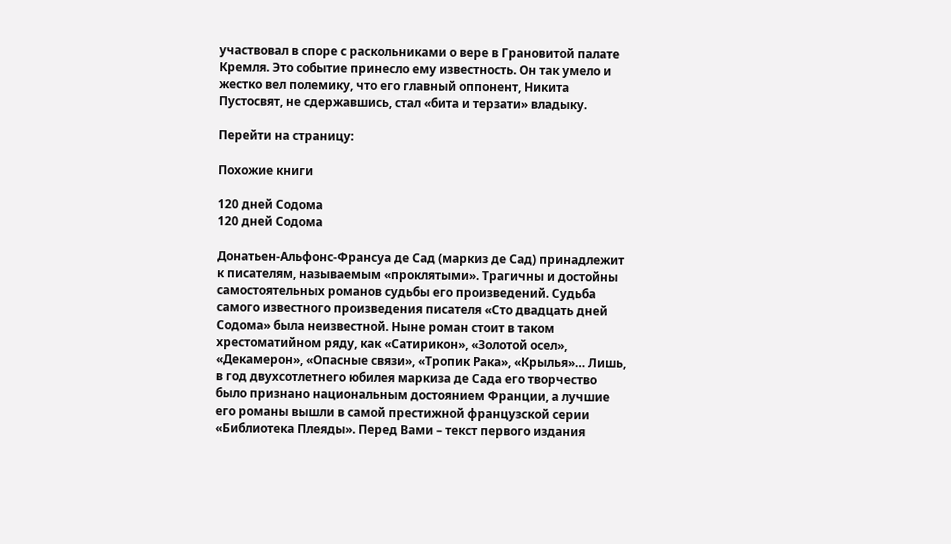участвовал в споре с раскольниками о вере в Грановитой палате Кремля. Это событие принесло ему известность. Он так умело и жестко вел полемику, что его главный оппонент, Никита Пустосвят, не сдержавшись, стал «бита и терзати» владыку.

Перейти на страницу:

Похожие книги

120 дней Содома
120 дней Содома

Донатьен-Альфонс-Франсуа де Сад (маркиз де Сад) принадлежит к писателям, называемым «проклятыми». Трагичны и достойны самостоятельных романов судьбы его произведений. Судьба самого известного произведения писателя «Сто двадцать дней Содома» была неизвестной. Ныне роман стоит в таком хрестоматийном ряду, как «Сатирикон», «Золотой осел», «Декамерон», «Опасные связи», «Тропик Рака», «Крылья»… Лишь, в год двухсотлетнего юбилея маркиза де Сада его творчество было признано национальным достоянием Франции, а лучшие его романы вышли в самой престижной французской серии «Библиотека Плеяды». Перед Вами – текст первого издания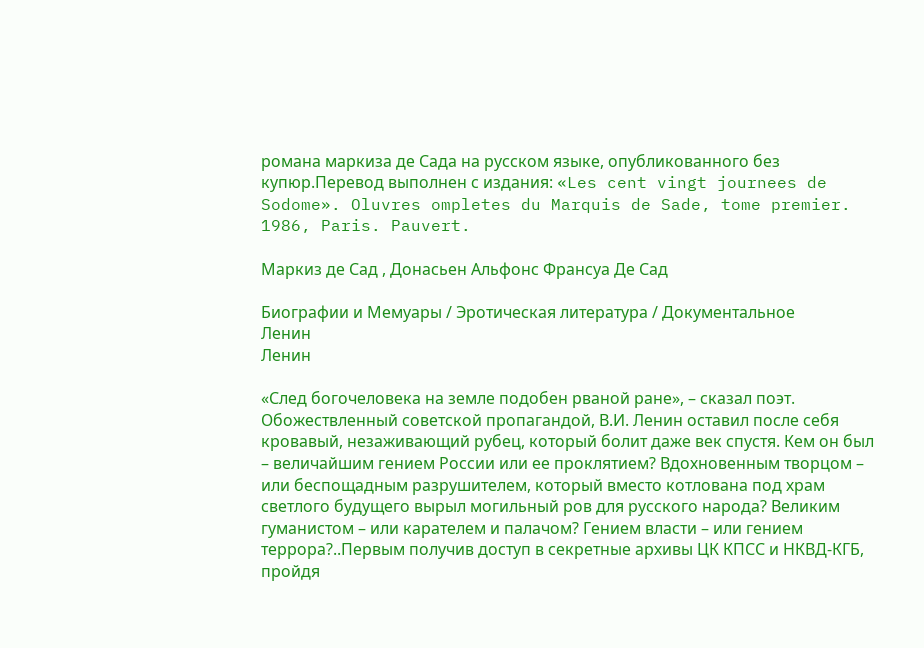романа маркиза де Сада на русском языке, опубликованного без купюр.Перевод выполнен с издания: «Les cent vingt journees de Sodome». Oluvres ompletes du Marquis de Sade, tome premier. 1986, Paris. Pauvert.

Маркиз де Сад , Донасьен Альфонс Франсуа Де Сад

Биографии и Мемуары / Эротическая литература / Документальное
Ленин
Ленин

«След богочеловека на земле подобен рваной ране», – сказал поэт. Обожествленный советской пропагандой, В.И. Ленин оставил после себя кровавый, незаживающий рубец, который болит даже век спустя. Кем он был – величайшим гением России или ее проклятием? Вдохновенным творцом – или беспощадным разрушителем, который вместо котлована под храм светлого будущего вырыл могильный ров для русского народа? Великим гуманистом – или карателем и палачом? Гением власти – или гением террора?..Первым получив доступ в секретные архивы ЦК КПСС и НКВД-КГБ, пройдя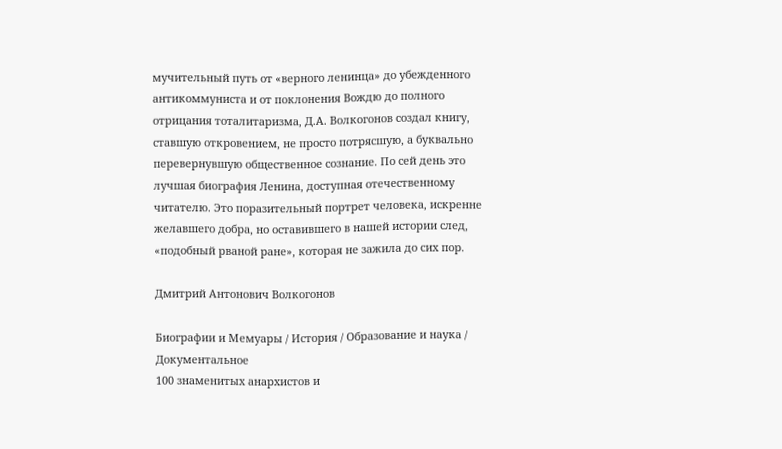мучительный путь от «верного ленинца» до убежденного антикоммуниста и от поклонения Вождю до полного отрицания тоталитаризма, Д.А. Волкогонов создал книгу, ставшую откровением, не просто потрясшую, а буквально перевернувшую общественное сознание. По сей день это лучшая биография Ленина, доступная отечественному читателю. Это поразительный портрет человека, искренне желавшего добра, но оставившего в нашей истории след, «подобный рваной ране», которая не зажила до сих пор.

Дмитрий Антонович Волкогонов

Биографии и Мемуары / История / Образование и наука / Документальное
100 знаменитых анархистов и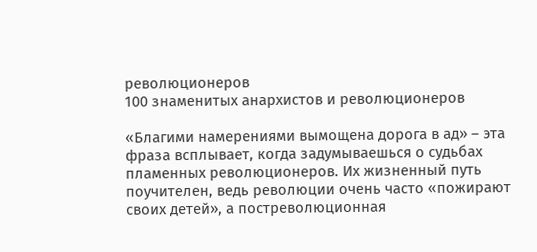революционеров
100 знаменитых анархистов и революционеров

«Благими намерениями вымощена дорога в ад» – эта фраза всплывает, когда задумываешься о судьбах пламенных революционеров. Их жизненный путь поучителен, ведь революции очень часто «пожирают своих детей», а постреволюционная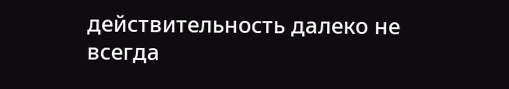действительность далеко не всегда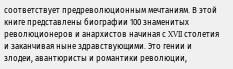соответствует предреволюционным мечтаниям. В этой книге представлены биографии 100 знаменитых революционеров и анархистов начиная с XVII столетия и заканчивая ныне здравствующими. Это гении и злодеи, авантюристы и романтики революции,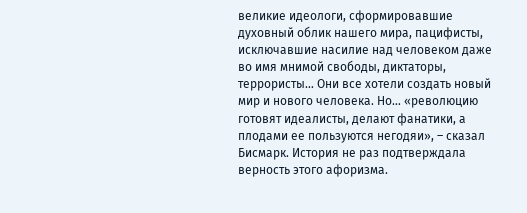великие идеологи, сформировавшие духовный облик нашего мира, пацифисты, исключавшие насилие над человеком даже во имя мнимой свободы, диктаторы, террористы… Они все хотели создать новый мир и нового человека. Но… «революцию готовят идеалисты, делают фанатики, а плодами ее пользуются негодяи», – сказал Бисмарк. История не раз подтверждала верность этого афоризма.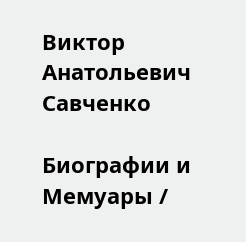Виктор Анатольевич Савченко

Биографии и Мемуары /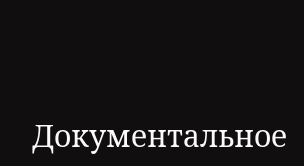Документальное